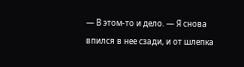— В этом-то и дело. — Я снова впился в нее сзади, и от шлепка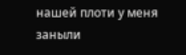нашей плоти у меня заныли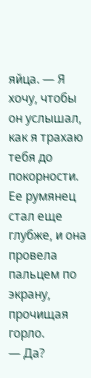яйца. — Я хочу, чтобы он услышал, как я трахаю тебя до покорности.
Ее румянец стал еще глубже, и она провела пальцем по экрану, прочищая горло.
— Да?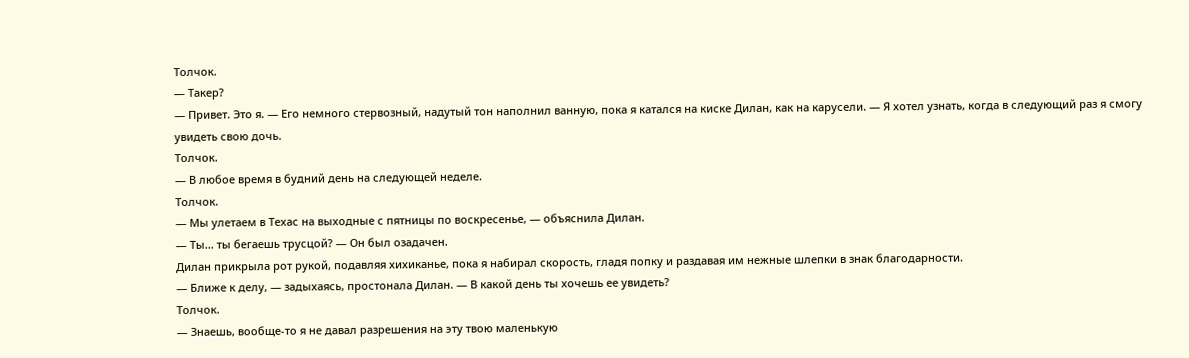Толчок.
— Такер?
— Привет. Это я. — Его немного стервозный, надутый тон наполнил ванную, пока я катался на киске Дилан, как на карусели. — Я хотел узнать, когда в следующий раз я смогу увидеть свою дочь.
Толчок.
— В любое время в будний день на следующей неделе.
Толчок.
— Мы улетаем в Техас на выходные с пятницы по воскресенье, — объяснила Дилан.
— Ты... ты бегаешь трусцой? — Он был озадачен.
Дилан прикрыла рот рукой, подавляя хихиканье, пока я набирал скорость, гладя попку и раздавая им нежные шлепки в знак благодарности.
— Ближе к делу, — задыхаясь, простонала Дилан. — В какой день ты хочешь ее увидеть?
Толчок.
— Знаешь, вообще-то я не давал разрешения на эту твою маленькую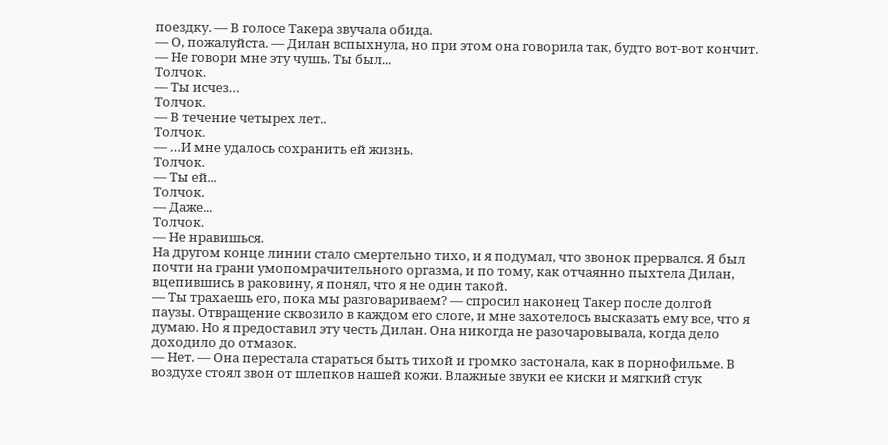поездку. — В голосе Такера звучала обида.
— О, пожалуйста. — Дилан вспыхнула, но при этом она говорила так, будто вот-вот кончит. — Не говори мне эту чушь. Ты был...
Толчок.
— Ты исчез…
Толчок.
— В течение четырех лет..
Толчок.
— …И мне удалось сохранить ей жизнь.
Толчок.
— Ты ей...
Толчок.
— Даже...
Толчок.
— Не нравишься.
На другом конце линии стало смертельно тихо, и я подумал, что звонок прервался. Я был почти на грани умопомрачительного оргазма, и по тому, как отчаянно пыхтела Дилан, вцепившись в раковину, я понял, что я не один такой.
— Ты трахаешь его, пока мы разговариваем? — спросил наконец Такер после долгой паузы. Отвращение сквозило в каждом его слоге, и мне захотелось высказать ему все, что я думаю. Но я предоставил эту честь Дилан. Она никогда не разочаровывала, когда дело доходило до отмазок.
— Нет. — Она перестала стараться быть тихой и громко застонала, как в порнофильме. В воздухе стоял звон от шлепков нашей кожи. Влажные звуки ее киски и мягкий стук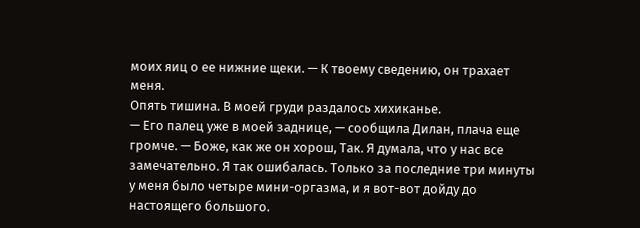моих яиц о ее нижние щеки. — К твоему сведению, он трахает меня.
Опять тишина. В моей груди раздалось хихиканье.
— Его палец уже в моей заднице, — сообщила Дилан, плача еще громче. — Боже, как же он хорош, Так. Я думала, что у нас все замечательно. Я так ошибалась. Только за последние три минуты у меня было четыре мини-оргазма, и я вот-вот дойду до настоящего большого.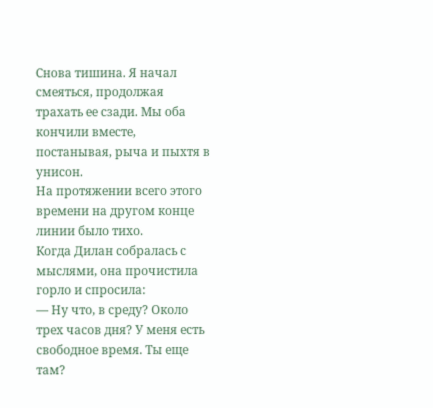Снова тишина. Я начал смеяться, продолжая трахать ее сзади. Мы оба кончили вместе, постанывая, рыча и пыхтя в унисон.
На протяжении всего этого времени на другом конце линии было тихо.
Когда Дилан собралась с мыслями, она прочистила горло и спросила:
— Ну что, в среду? Около трех часов дня? У меня есть свободное время. Ты еще там?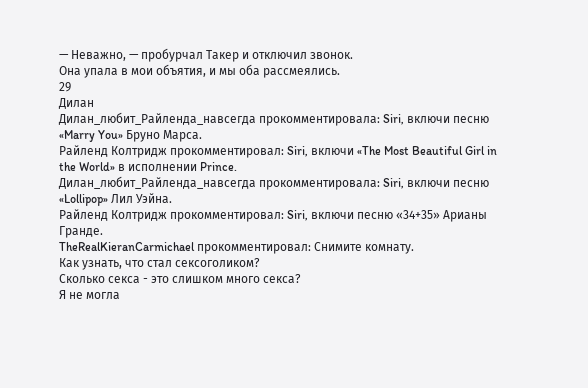— Неважно, — пробурчал Такер и отключил звонок.
Она упала в мои объятия, и мы оба рассмеялись.
29
Дилан
Дилан_любит_Райленда_навсегда прокомментировала: Siri, включи песню «Marry You» Бруно Марса.
Райленд Колтридж прокомментировал: Siri, включи «The Most Beautiful Girl in the World» в исполнении Prince.
Дилан_любит_Райленда_навсегда прокомментировала: Siri, включи песню «Lollipop» Лил Уэйна.
Райленд Колтридж прокомментировал: Siri, включи песню «34+35» Арианы Гранде.
TheRealKieranCarmichael прокомментировал: Снимите комнату.
Как узнать, что стал сексоголиком?
Сколько секса - это слишком много секса?
Я не могла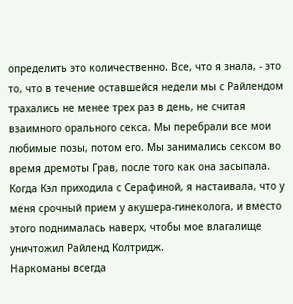определить это количественно. Все, что я знала, - это то, что в течение оставшейся недели мы с Райлендом трахались не менее трех раз в день, не считая взаимного орального секса. Мы перебрали все мои любимые позы, потом его. Мы занимались сексом во время дремоты Грав, после того как она засыпала. Когда Кэл приходила с Серафиной, я настаивала, что у меня срочный прием у акушера-гинеколога, и вместо этого поднималась наверх, чтобы мое влагалище уничтожил Райленд Колтридж.
Наркоманы всегда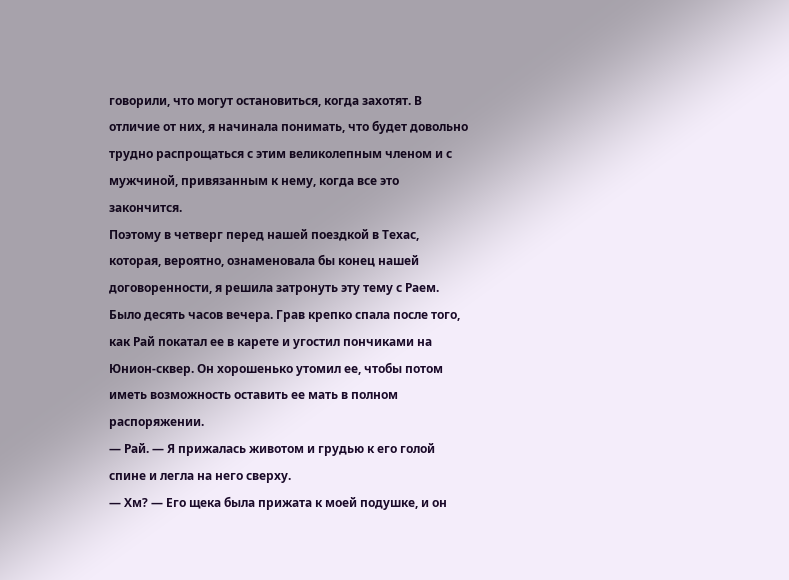говорили, что могут остановиться, когда захотят. В отличие от них, я начинала понимать, что будет довольно трудно распрощаться с этим великолепным членом и с мужчиной, привязанным к нему, когда все это закончится.
Поэтому в четверг перед нашей поездкой в Техас, которая, вероятно, ознаменовала бы конец нашей договоренности, я решила затронуть эту тему с Раем.
Было десять часов вечера. Грав крепко спала после того, как Рай покатал ее в карете и угостил пончиками на Юнион-сквер. Он хорошенько утомил ее, чтобы потом иметь возможность оставить ее мать в полном распоряжении.
— Рай. — Я прижалась животом и грудью к его голой спине и легла на него сверху.
— Хм? — Его щека была прижата к моей подушке, и он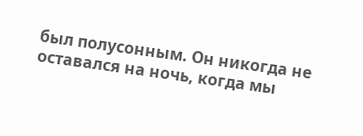был полусонным. Он никогда не оставался на ночь, когда мы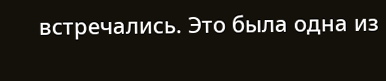встречались. Это была одна из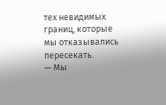тех невидимых границ, которые мы отказывались пересекать.
— Мы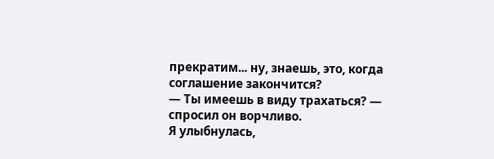прекратим... ну, знаешь, это, когда соглашение закончится?
— Ты имеешь в виду трахаться? — спросил он ворчливо.
Я улыбнулась,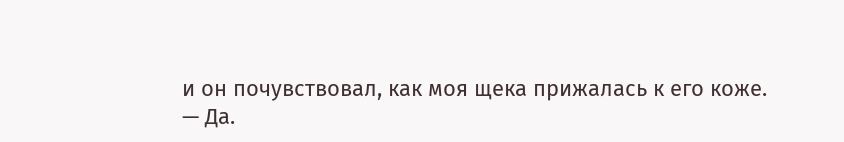и он почувствовал, как моя щека прижалась к его коже.
— Да.